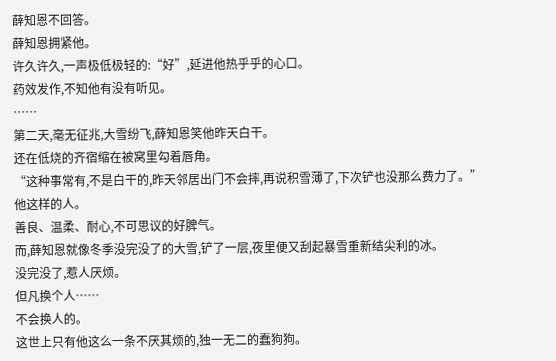薛知恩不回答。
薛知恩拥紧他。
许久许久,一声极低极轻的:“好”,延进他热乎乎的心口。
药效发作,不知他有没有听见。
……
第二天,毫无征兆,大雪纷飞,薛知恩笑他昨天白干。
还在低烧的齐宿缩在被窝里勾着唇角。
“这种事常有,不是白干的,昨天邻居出门不会摔,再说积雪薄了,下次铲也没那么费力了。”
他这样的人。
善良、温柔、耐心,不可思议的好脾气。
而,薛知恩就像冬季没完没了的大雪,铲了一层,夜里便又刮起暴雪重新结尖利的冰。
没完没了,惹人厌烦。
但凡换个人……
不会换人的。
这世上只有他这么一条不厌其烦的,独一无二的蠢狗狗。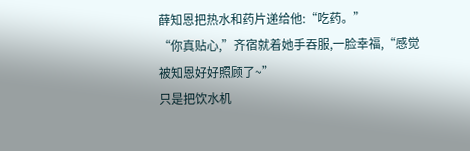薛知恩把热水和药片递给他:“吃药。”
“你真贴心,”齐宿就着她手吞服,一脸幸福,“感觉被知恩好好照顾了~”
只是把饮水机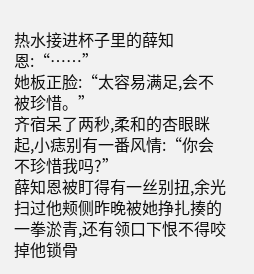热水接进杯子里的薛知恩:“……”
她板正脸:“太容易满足,会不被珍惜。”
齐宿呆了两秒,柔和的杏眼眯起,小痣别有一番风情:“你会不珍惜我吗?”
薛知恩被盯得有一丝别扭,余光扫过他颊侧昨晚被她挣扎揍的一拳淤青,还有领口下恨不得咬掉他锁骨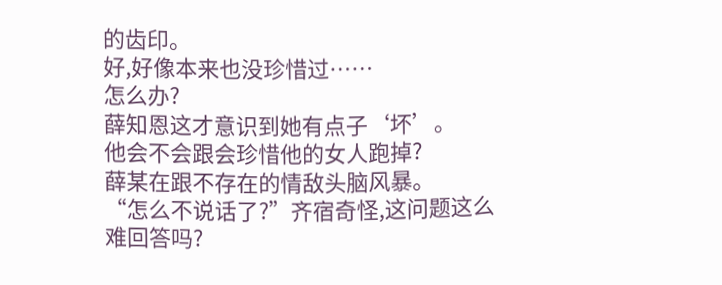的齿印。
好,好像本来也没珍惜过……
怎么办?
薛知恩这才意识到她有点子‘坏’。
他会不会跟会珍惜他的女人跑掉?
薛某在跟不存在的情敌头脑风暴。
“怎么不说话了?”齐宿奇怪,这问题这么难回答吗?